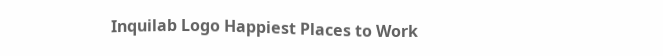Inquilab Logo Happiest Places to Work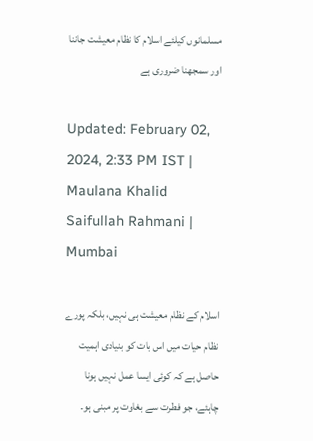مسلمانوں کیلئے اسلام کا نظام معیشت جاننا اور سمجھنا ضروری ہے

Updated: February 02, 2024, 2:33 PM IST | Maulana Khalid Saifullah Rahmani | Mumbai

اسلام کے نظام معیشت ہی نہیں، بلکہ پورے نظام حیات میں اس بات کو بنیادی اہمیت حاصل ہے کہ کوئی ایسا عمل نہیں ہونا چاہئے، جو فطرت سے بغاوت پر مبنی ہو۔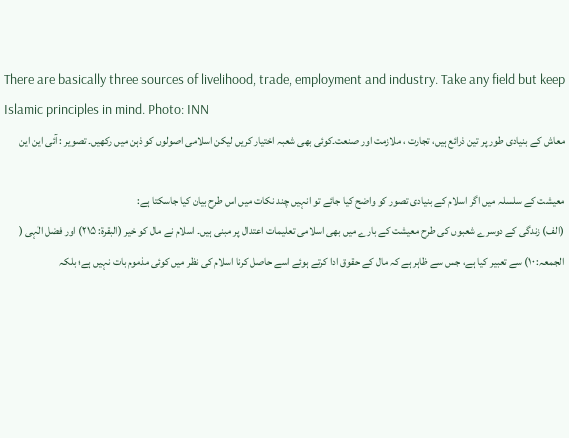There are basically three sources of livelihood, trade, employment and industry. Take any field but keep Islamic principles in mind. Photo: INN
معاش کے بنیادی طور پر تین ذرائع ہیں، تجارت ، ملازمت اور صنعت۔کوئی بھی شعبہ اختیار کریں لیکن اسلامی اصولوں کو ذہن میں رکھیں۔ تصویر : آئی این این

معیشت کے سلسلہ میں اگر اسلام کے بنیادی تصور کو واضح کیا جائے تو انہیں چند نکات میں اس طرح بیان کیا جاسکتا ہے:
(الف) زندگی کے دوسرے شعبوں کی طرح معیشت کے بارے میں بھی اسلامی تعلیمات اعتدال پر مبنی ہیں۔ اسلام نے مال کو خیر (البقرۃ: ۲۱۵) اور فضل الٰہی ( الجمعہ: ۱۰) سے تعبیر کیا ہے، جس سے ظاہر ہے کہ مال کے حقوق ادا کرتے ہوئے اسے حاصل کرنا اسلام کی نظر میں کوئی مذموم بات نہیں ہے؛ بلکہ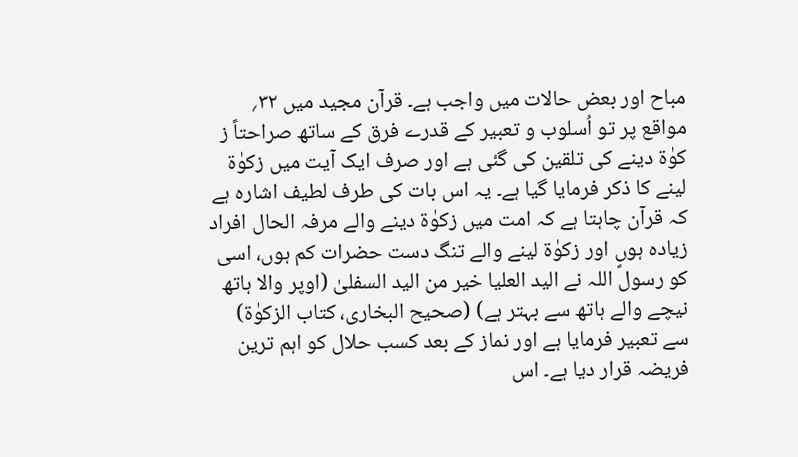مباح اور بعض حالات میں واجب ہے۔ قرآن مجید میں ۳۲؍ مواقع پر تو اُسلوب و تعبیر کے قدرے فرق کے ساتھ صراحتاً ز کوٰۃ دینے کی تلقین کی گئی ہے اور صرف ایک آیت میں زکوٰۃ لینے کا ذکر فرمایا گیا ہے۔ یہ اس بات کی طرف لطیف اشارہ ہے کہ قرآن چاہتا ہے کہ امت میں زکوٰۃ دینے والے مرفہ الحال افراد زیادہ ہوں اور زکوٰۃ لینے والے تنگ دست حضرات کم ہوں، اسی کو رسولؐ اللہ نے الید العلیا خیر من الید السفلیٰ (اوپر والا ہاتھ نیچے والے ہاتھ سے بہتر ہے) (صحیح البخاری، کتاب الزکوٰة) سے تعبیر فرمایا ہے اور نماز کے بعد کسب حلال کو اہم ترین فریضہ قرار دیا ہے۔ اس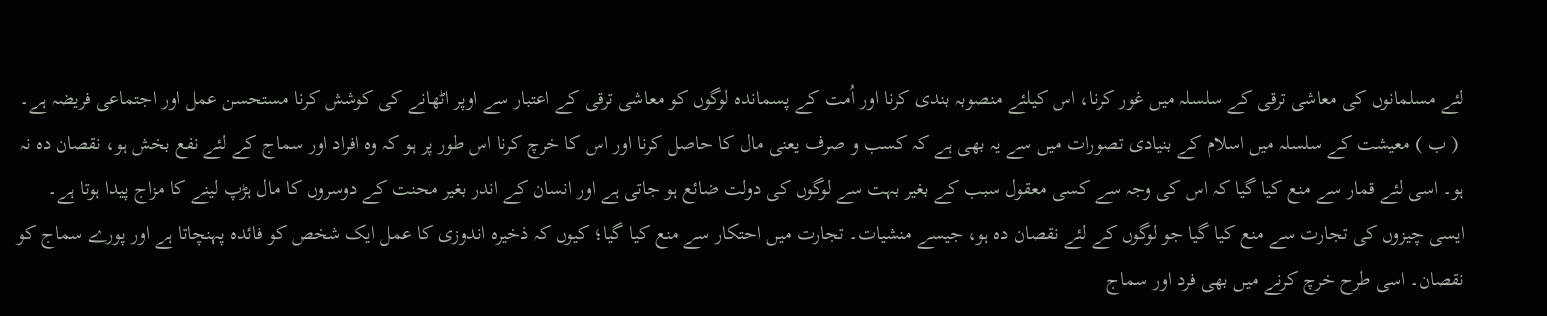لئے مسلمانوں کی معاشی ترقی کے سلسلہ میں غور کرنا، اس کیلئے منصوبہ بندی کرنا اور اُمت کے پسماندہ لوگوں کو معاشی ترقی کے اعتبار سے اوپر اٹھانے کی کوشش کرنا مستحسن عمل اور اجتماعی فریضہ ہے۔
 ( ب ) معیشت کے سلسلہ میں اسلام کے بنیادی تصورات میں سے یہ بھی ہے کہ کسب و صرف یعنی مال کا حاصل کرنا اور اس کا خرچ کرنا اس طور پر ہو کہ وہ افراد اور سماج کے لئے نفع بخش ہو، نقصان دہ نہ ہو۔ اسی لئے قمار سے منع کیا گیا کہ اس کی وجہ سے کسی معقول سبب کے بغیر بہت سے لوگوں کی دولت ضائع ہو جاتی ہے اور انسان کے اندر بغیر محنت کے دوسروں کا مال ہڑپ لینے کا مزاج پیدا ہوتا ہے۔ ایسی چیزوں کی تجارت سے منع کیا گیا جو لوگوں کے لئے نقصان دہ ہو، جیسے منشیات۔ تجارت میں احتکار سے منع کیا گیا؛ کیوں کہ ذخیرہ اندوزی کا عمل ایک شخص کو فائدہ پہنچاتا ہے اور پورے سماج کو نقصان۔ اسی طرح خرچ کرنے میں بھی فرد اور سماج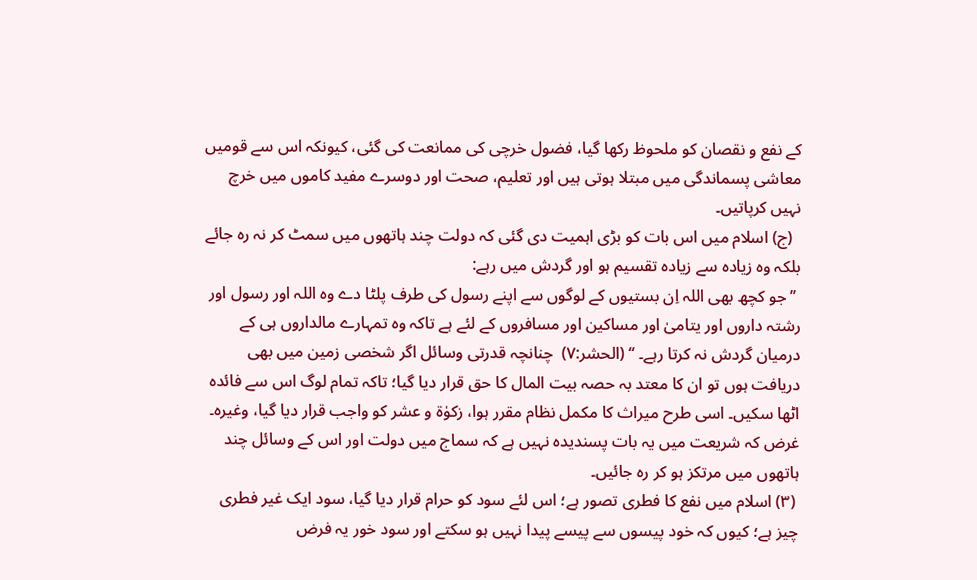کے نفع و نقصان کو ملحوظ رکھا گیا، فضول خرچی کی ممانعت کی گئی، کیونکہ اس سے قومیں معاشی پسماندگی میں مبتلا ہوتی ہیں اور تعلیم، صحت اور دوسرے مفید کاموں میں خرچ نہیں کرپاتیں۔
  (ج) اسلام میں اس بات کو بڑی اہمیت دی گئی کہ دولت چند ہاتھوں میں سمٹ کر نہ رہ جائے بلکہ وہ زیادہ سے زیادہ تقسیم ہو اور گردش میں رہے:
 ’’جو کچھ بھی اللہ اِن بستیوں کے لوگوں سے اپنے رسول کی طرف پلٹا دے وہ اللہ اور رسول اور رشتہ داروں اور یتامیٰ اور مساکین اور مسافروں کے لئے ہے تاکہ وہ تمہارے مالداروں ہی کے درمیان گردش نہ کرتا رہے۔ ‘‘ (الحشر:۷)  چنانچہ قدرتی وسائل اگر شخصی زمین میں بھی دریافت ہوں تو ان کا معتد بہ حصہ بیت المال کا حق قرار دیا گیا؛ تاکہ تمام لوگ اس سے فائدہ اٹھا سکیں۔ اسی طرح میراث کا مکمل نظام مقرر ہوا، زکوٰة و عشر کو واجب قرار دیا گیا، وغیرہ۔ غرض کہ شریعت میں یہ بات پسندیدہ نہیں ہے کہ سماج میں دولت اور اس کے وسائل چند ہاتھوں میں مرتکز ہو کر رہ جائیں۔
 (۳) اسلام میں نفع کا فطری تصور ہے؛ اس لئے سود کو حرام قرار دیا گیا، سود ایک غیر فطری چیز ہے؛ کیوں کہ خود پیسوں سے پیسے پیدا نہیں ہو سکتے اور سود خور یہ فرض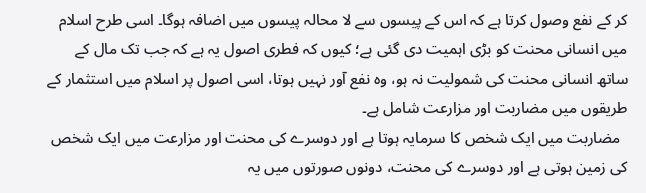کر کے نفع وصول کرتا ہے کہ اس کے پیسوں سے لا محالہ پیسوں میں اضافہ ہوگا۔ اسی طرح اسلام میں انسانی محنت کو بڑی اہمیت دی گئی ہے؛ کیوں کہ فطری اصول یہ ہے کہ جب تک مال کے ساتھ انسانی محنت کی شمولیت نہ ہو، وہ نفع آور نہیں ہوتا، اسی اصول پر اسلام میں استثمار کے طریقوں میں مضاربت اور مزارعت شامل ہے۔
  مضاربت میں ایک شخص کا سرمایہ ہوتا ہے اور دوسرے کی محنت اور مزارعت میں ایک شخص کی زمین ہوتی ہے اور دوسرے کی محنت، دونوں صورتوں میں یہ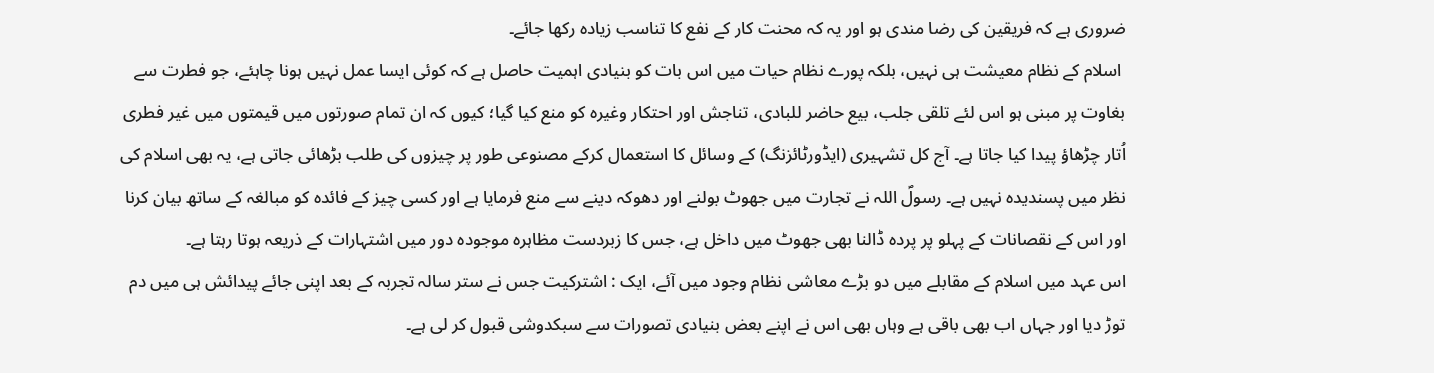ضروری ہے کہ فریقین کی رضا مندی ہو اور یہ کہ محنت کار کے نفع کا تناسب زیادہ رکھا جائے۔
 اسلام کے نظام معیشت ہی نہیں، بلکہ پورے نظام حیات میں اس بات کو بنیادی اہمیت حاصل ہے کہ کوئی ایسا عمل نہیں ہونا چاہئے، جو فطرت سے بغاوت پر مبنی ہو اس لئے تلقی جلب، بیع حاضر للبادی، تناجش اور احتکار وغیرہ کو منع کیا گیا؛ کیوں کہ ان تمام صورتوں میں قیمتوں میں غیر فطری اُتار چڑھاؤ پیدا کیا جاتا ہے۔ آج کل تشہیری (ایڈورٹائزنگ) کے وسائل کا استعمال کرکے مصنوعی طور پر چیزوں کی طلب بڑھائی جاتی ہے، یہ بھی اسلام کی نظر میں پسندیدہ نہیں ہے۔ رسولؐ اللہ نے تجارت میں جھوٹ بولنے اور دھوکہ دینے سے منع فرمایا ہے اور کسی چیز کے فائدہ کو مبالغہ کے ساتھ بیان کرنا اور اس کے نقصانات کے پہلو پر پردہ ڈالنا بھی جھوٹ میں داخل ہے، جس کا زبردست مظاہرہ موجودہ دور میں اشتہارات کے ذریعہ ہوتا رہتا ہے۔
اس عہد میں اسلام کے مقابلے میں دو بڑے معاشی نظام وجود میں آئے، ایک : اشترکیت جس نے ستر سالہ تجربہ کے بعد اپنی جائے پیدائش ہی میں دم توڑ دیا اور جہاں اب بھی باقی ہے وہاں بھی اس نے اپنے بعض بنیادی تصورات سے سبکدوشی قبول کر لی ہے۔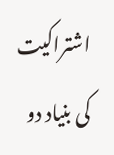اشتراکیت کی بنیاد دو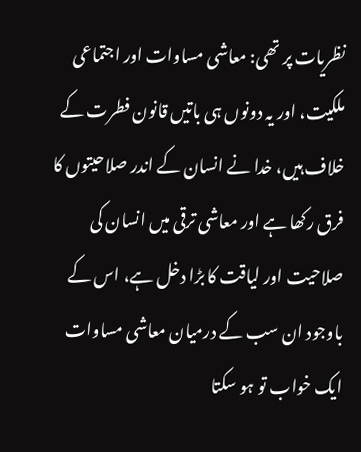نظریات پر تھی: معاشی مساوات اور اجتماعی ملکیت، اور یہ دونوں ہی باتیں قانون فطرت کے خلاف ہیں، خدا نے انسان کے اندر صلاحیتوں کا فرق رکھا ہے اور معاشی ترقی میں انسان کی صلاحیت اور لیاقت کا بڑا دخل ہے، اس کے باوجود ان سب کے درمیان معاشی مساوات ایک خواب تو ہو سکتا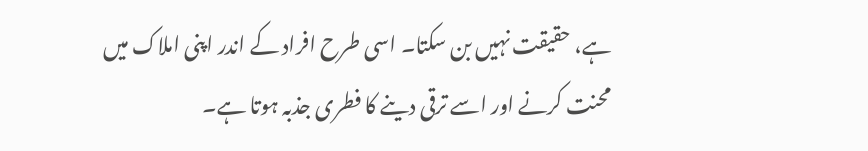ہے، حقیقت نہیں بن سکتا۔ اسی طرح افراد کے اندر اپنی املاک میں محنت کرنے اور اسے ترقی دینے کا فطری جذبہ ہوتا ہے۔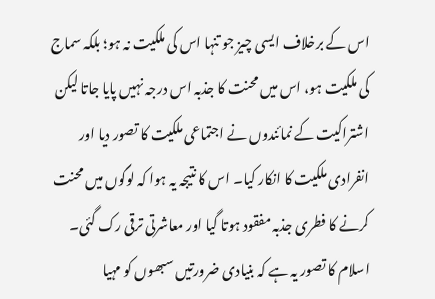اس کے برخلاف ایسی چیز جو تنہا اس کی ملکیت نہ ہو؛ بلکہ سماج کی ملکیت ہو، اس میں محنت کا جذبہ اس درجہ نہیں پایا جاتا لیکن اشتراکیت کے نمائندوں نے اجتماعی ملکیت کا تصور دیا اور انفرادی ملکیت کا انکار کیا۔ اس کا نتیجہ یہ ہوا کہ لوگوں میں محنت کرنے کا فطری جذبہ مفقود ہوتا گیا اور معاشرتی ترقی رک گئی۔ اسلام کا تصور یہ ہے کہ بنیادی ضرورتیں سبھوں کو مہیا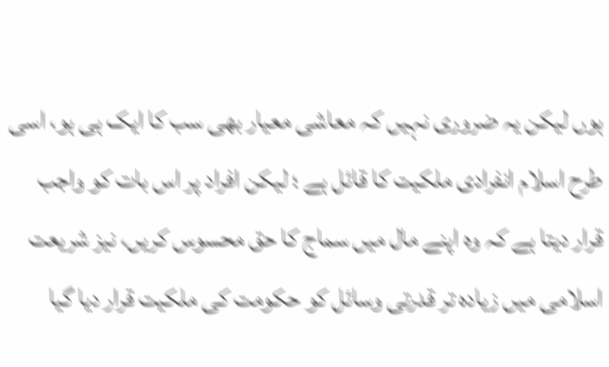ہوں لیکن یہ ضروری نہیں کہ معاشی معیار بھی سب کا ایک ہی ہو، اسی طرح اسلام انفرادی ملکیت کا قائل ہے ؛ لیکن افراد پر اس بات کو واجب قرار دیتا ہے کہ وہ اپنے مال میں سماج کا حق محسوس کریں، نیز شریعت اسلامی میں زیادہ تر قدرتی وسائل کو حکومت کی ملکیت قرار دیا گیا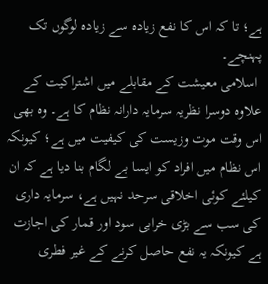ہے؛ تا کہ اس کا نفع زیادہ سے زیادہ لوگوں تک پہنچے۔
 اسلامی معیشت کے مقابلے میں اشتراکیت کے علاوہ دوسرا نظریہ سرمایہ دارانہ نظام کا ہے۔ وہ بھی اس وقت موت وزیست کی کیفیت میں ہے؛ کیونکہ اس نظام میں افراد کو ایسا بے لگام بنا دیا ہے کہ ان کیلئے کوئی اخلاقی سرحد نہیں ہے، سرمایہ داری کی سب سے بڑی خرابی سود اور قمار کی اجازت ہے کیونکہ یہ نفع حاصل کرنے کے غیر فطری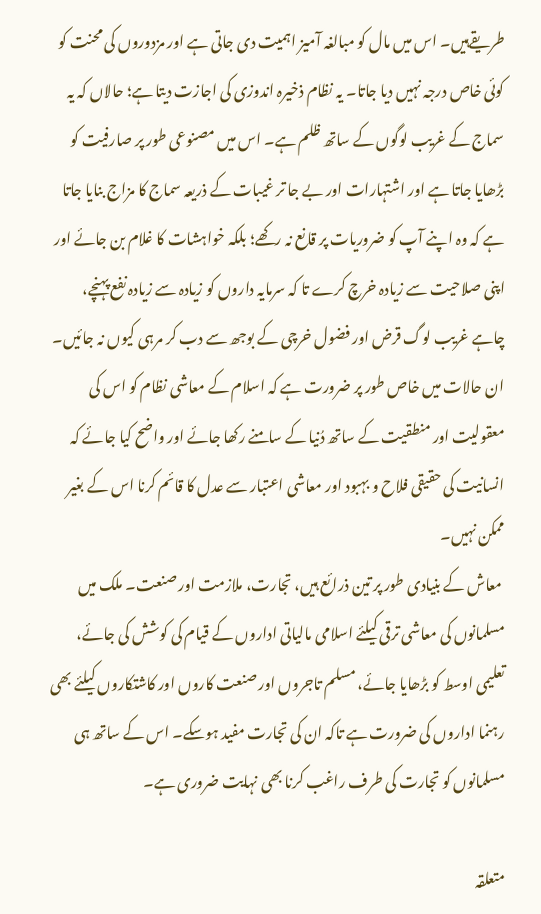طریقےہیں۔ اس میں مال کو مبالغہ آمیز اہمیت دی جاتی ہے اور مزدوروں کی محنت کو کوئی خاص درجہ نہیں دیا جاتا۔ یہ نظام ذخیرہ اندوزی کی اجازت دیتا ہے؛ حالاں کہ یہ سماج کے غریب لوگوں کے ساتھ ظلم ہے۔ اس میں مصنوعی طور پر صارفیت کو بڑھایا جاتا ہے اور اشتہارات اور بے جا تر غیبات کے ذریعہ سماج کا مزاج بنایا جاتا ہے کہ وہ اپنے آپ کو ضروریات پر قانع نہ رکھے؛ بلکہ خواہشات کا غلام بن جائے اور اپنی صلاحیت سے زیادہ خرچ کرے تا کہ سرمایہ داروں کو زیادہ سے زیادہ نفع پہنچے، چاہے غریب لوگ قرض اور فضول خرچی کے بوجھ سے دب کر مرہی کیوں نہ جائیں۔ ان حالات میں خاص طور پر ضرورت ہے کہ اسلام کے معاشی نظام کو اس کی معقولیت اور منطقیت کے ساتھ دُنیا کے سامنے رکھا جائے اور واضح کیا جائے کہ انسانیت کی حقیقی فلاح و بہبود اور معاشی اعتبار سے عدل کا قائم کرنا اس کے بغیر ممکن نہیں۔
 معاش کے بنیادی طور پر تین ذرائع ہیں، تجارت، ملازمت اور صنعت۔ ملک میں مسلمانوں کی معاشی ترقی کیلئے اسلامی مالیاتی اداروں کے قیام کی کوشش کی جائے، تعلیمی اوسط کو بڑھایا جائے، مسلم تاجروں اور صنعت کاروں اور کاشتکاروں کیلئے بھی رہنما اداروں کی ضرورت ہے تاکہ ان کی تجارت مفید ہوسکے۔ اس کے ساتھ ہی مسلمانوں کو تجارت کی طرف راغب کرنا بھی نہایت ضروری ہے۔

متعلقہ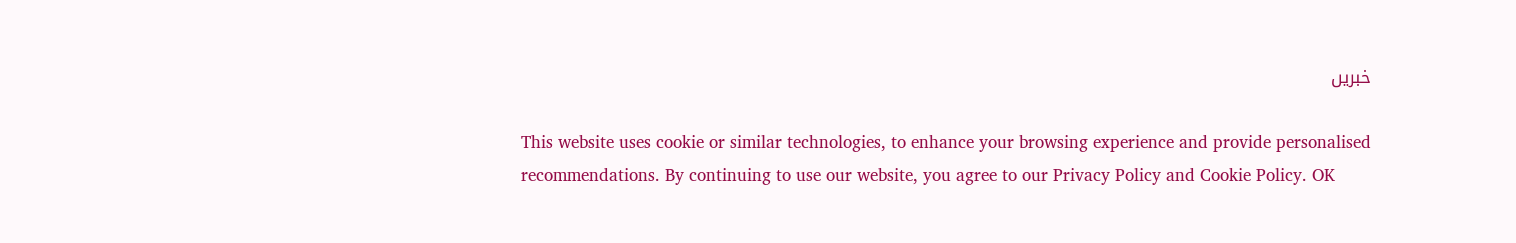خبریں

This website uses cookie or similar technologies, to enhance your browsing experience and provide personalised recommendations. By continuing to use our website, you agree to our Privacy Policy and Cookie Policy. OK